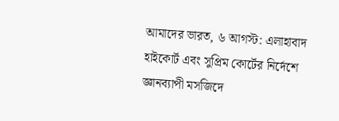আমাদের ভারত, ৬ আগস্ট: এলাহাবাদ হাইকোর্ট এবং সুপ্রিম কোর্টের নির্দেশে জ্ঞানব্যাপী মসজিদে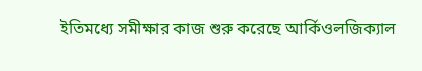ইতিমধ্যে সমীক্ষার কাজ শুরু করেছে আর্কিওলজিক্যাল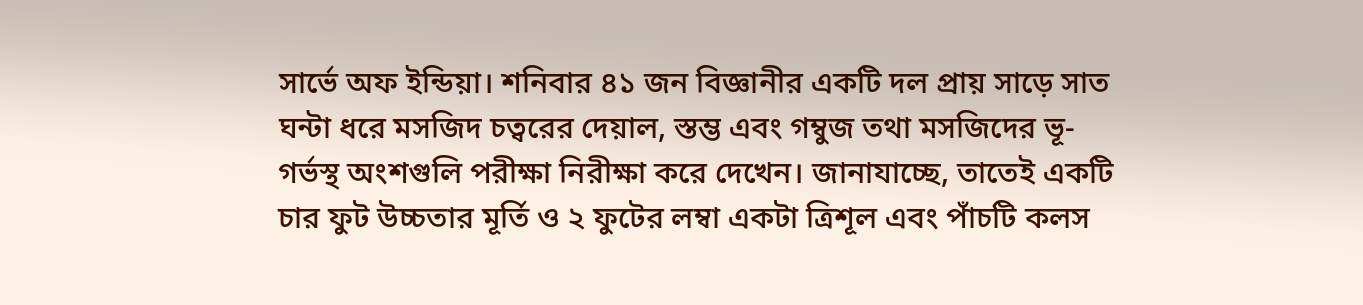সার্ভে অফ ইন্ডিয়া। শনিবার ৪১ জন বিজ্ঞানীর একটি দল প্রায় সাড়ে সাত ঘন্টা ধরে মসজিদ চত্বরের দেয়াল, স্তম্ভ এবং গম্বুজ তথা মসজিদের ভূ-গর্ভস্থ অংশগুলি পরীক্ষা নিরীক্ষা করে দেখেন। জানাযাচ্ছে, তাতেই একটি চার ফুট উচ্চতার মূর্তি ও ২ ফুটের লম্বা একটা ত্রিশূল এবং পাঁচটি কলস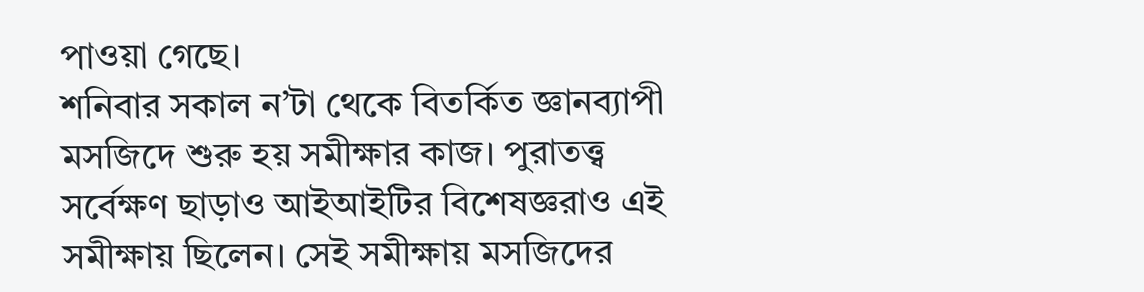পাওয়া গেছে।
শনিবার সকাল ন’টা থেকে বিতর্কিত জ্ঞানব্যাপী মসজিদে শুরু হয় সমীক্ষার কাজ। পুরাতত্ত্ব সর্বেক্ষণ ছাড়াও আইআইটির বিশেষজ্ঞরাও এই সমীক্ষায় ছিলেন। সেই সমীক্ষায় মসজিদের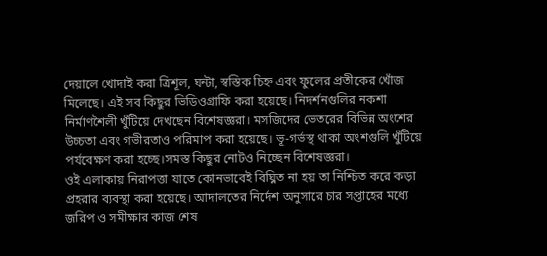দেয়ালে খোদাই করা ত্রিশূল, ঘন্টা, স্বস্তিক চিহ্ন এবং ফুলের প্রতীকের খোঁজ মিলেছে। এই সব কিছুর ভিডিওগ্রাফি করা হয়েছে। নিদর্শনগুলির নকশা নির্মাণশৈলী খুঁটিয়ে দেখছেন বিশেষজ্ঞরা। মসজিদের ভেতরের বিভিন্ন অংশের উচ্চতা এবং গভীরতাও পরিমাপ করা হয়েছে। ভূ-গর্ভস্থ থাকা অংশগুলি খুঁটিয়ে পর্যবেক্ষণ করা হচ্ছে।সমস্ত কিছুর নোটও নিচ্ছেন বিশেষজ্ঞরা।
ওই এলাকায় নিরাপত্তা যাতে কোনভাবেই বিঘ্নিত না হয় তা নিশ্চিত করে কড়া প্রহরার ব্যবস্থা করা হয়েছে। আদালতের নির্দেশ অনুসারে চার সপ্তাহের মধ্যে জরিপ ও সমীক্ষার কাজ শেষ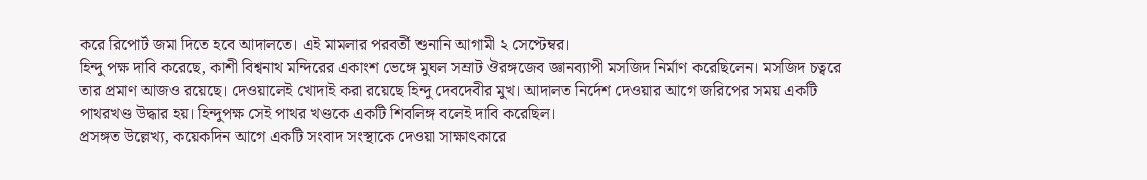করে রিপোর্ট জমা দিতে হবে আদালতে। এই মামলার পরবর্তী শুনানি আগামী ২ সেপ্টেম্বর।
হিন্দু পক্ষ দাবি করেছে, কাশী বিশ্বনাথ মন্দিরের একাংশ ভেঙ্গে মুঘল সম্রাট ঔরঙ্গজেব জ্ঞানব্যাপী মসজিদ নির্মাণ করেছিলেন। মসজিদ চত্বরে তার প্রমাণ আজও রয়েছে। দেওয়ালেই খোদাই করা রয়েছে হিন্দু দেবদেবীর মুখ। আদালত নির্দেশ দেওয়ার আগে জরিপের সময় একটি পাথরখণ্ড উদ্ধার হয়। হিন্দুপক্ষ সেই পাথর খণ্ডকে একটি শিবলিঙ্গ বলেই দাবি করেছিল।
প্রসঙ্গত উল্লেখ্য, কয়েকদিন আগে একটি সংবাদ সংস্থাকে দেওয়া সাক্ষাৎকারে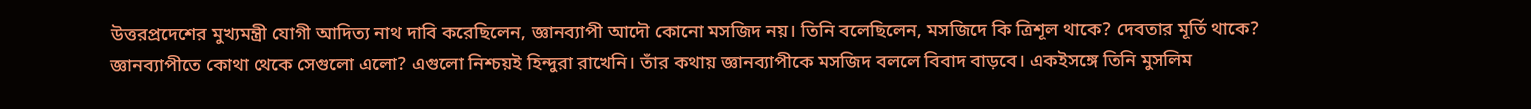উত্তরপ্রদেশের মুখ্যমন্ত্রী যোগী আদিত্য নাথ দাবি করেছিলেন, জ্ঞানব্যাপী আদৌ কোনো মসজিদ নয়। তিনি বলেছিলেন, মসজিদে কি ত্রিশূল থাকে? দেবতার মূর্তি থাকে? জ্ঞানব্যাপীতে কোথা থেকে সেগুলো এলো? এগুলো নিশ্চয়ই হিন্দুরা রাখেনি। তাঁর কথায় জ্ঞানব্যাপীকে মসজিদ বললে বিবাদ বাড়বে। একইসঙ্গে তিনি মুসলিম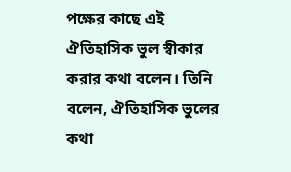পক্ষের কাছে এই ঐতিহাসিক ভুল স্বীকার করার কথা বলেন। তিনি বলেন, ঐতিহাসিক ভুলের কথা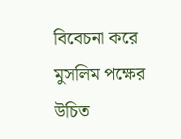বিবেচনা করে মুসলিম পক্ষের উচিত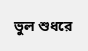ভুল শুধরে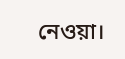নেওয়া।